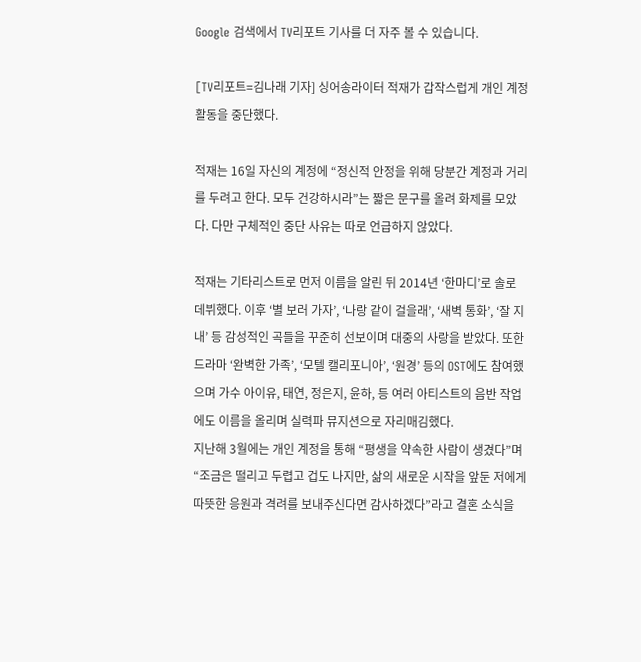Google 검색에서 TV리포트 기사를 더 자주 볼 수 있습니다.

[TV리포트=김나래 기자] 싱어송라이터 적재가 갑작스럽게 개인 계정 활동을 중단했다.

적재는 16일 자신의 계정에 “정신적 안정을 위해 당분간 계정과 거리를 두려고 한다. 모두 건강하시라”는 짧은 문구를 올려 화제를 모았다. 다만 구체적인 중단 사유는 따로 언급하지 않았다.

적재는 기타리스트로 먼저 이름을 알린 뒤 2014년 ‘한마디’로 솔로 데뷔했다. 이후 ‘별 보러 가자’, ‘나랑 같이 걸을래’, ‘새벽 통화’, ‘잘 지내’ 등 감성적인 곡들을 꾸준히 선보이며 대중의 사랑을 받았다. 또한 드라마 ‘완벽한 가족’, ‘모텔 캘리포니아’, ‘원경’ 등의 OST에도 참여했으며 가수 아이유, 태연, 정은지, 윤하, 등 여러 아티스트의 음반 작업에도 이름을 올리며 실력파 뮤지션으로 자리매김했다.
지난해 3월에는 개인 계정을 통해 “평생을 약속한 사람이 생겼다”며 “조금은 떨리고 두렵고 겁도 나지만, 삶의 새로운 시작을 앞둔 저에게 따뜻한 응원과 격려를 보내주신다면 감사하겠다”라고 결혼 소식을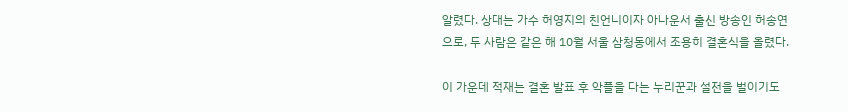알렸다. 상대는 가수 허영지의 친언니이자 아나운서 출신 방송인 허송연으로, 두 사람은 같은 해 10월 서울 삼청동에서 조용히 결혼식을 올렸다.

이 가운데 적재는 결혼 발표 후 악플을 다는 누리꾼과 설전을 벌이기도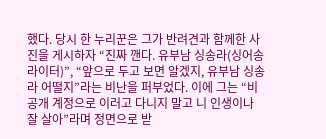했다. 당시 한 누리꾼은 그가 반려견과 함께한 사진을 게시하자 “진짜 깬다. 유부남 싱송라(싱어송라이터)”, “앞으로 두고 보면 알겠지, 유부남 싱송라 어떨지”라는 비난을 퍼부었다. 이에 그는 “비공개 계정으로 이러고 다니지 말고 니 인생이나 잘 살아”라며 정면으로 받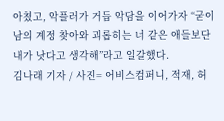아쳤고, 악플러가 거듭 악담을 이어가자 “굳이 남의 계정 찾아와 괴롭히는 너 같은 애들보단 내가 낫다고 생각해”라고 일갈했다.
김나래 기자 / 사진= 어비스컴퍼니, 적재, 허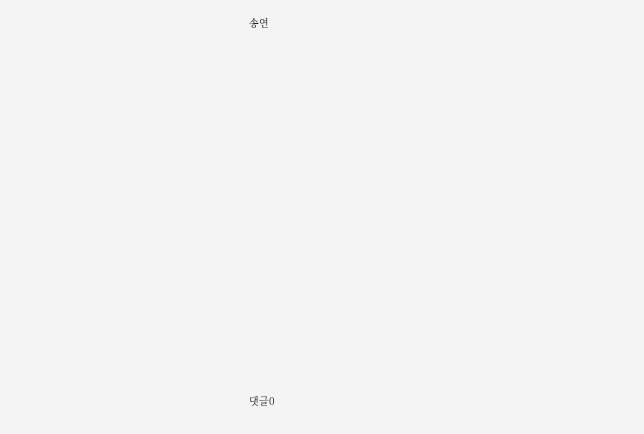송연

















댓글0